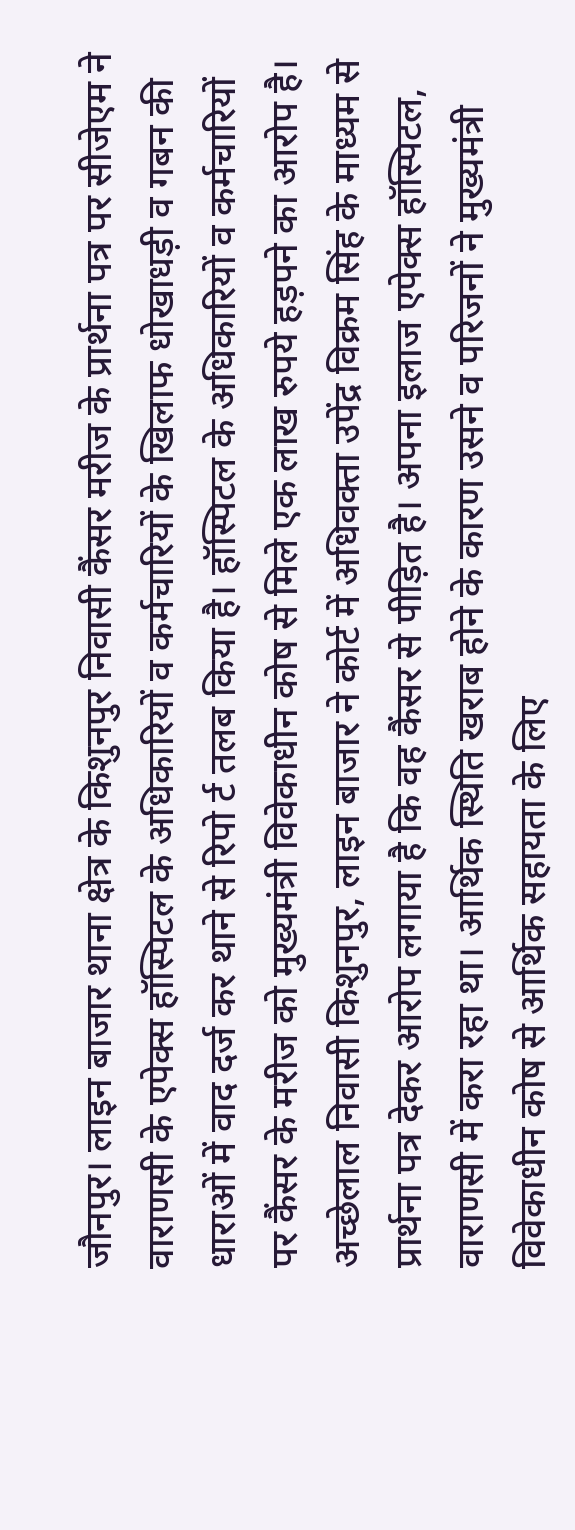जौनपुर। लाइन बाजार थाना क्षेत्र के किशुनपुर निवासी कैंसर मरीज के प्रार्थना पत्र पर सीजेएम ने वाराणसी के एपेक्स हॉस्पिटल के अधिकारियों व कर्मचारियों के खिलाफ धोखाधड़ी व गबन की धाराओं में वाद दर्ज कर थाने से रिपो र्ट तलब किया है। हॉस्पिटल के अधिकारियों व कर्मचारियों पर कैंसर के मरीज को मुख्यमंत्री विवेकाधीन कोष से मिले एक लाख रुपये हड़पने का आरोप है।
अच्छेलाल निवासी किशुनपुर, लाइन बाजार ने कोर्ट में अधिवक्ता उपेंद्र विक्रम सिंह के माध्यम से प्रार्थना पत्र देकर आरोप लगाया है कि वह कैंसर से पीड़ित है। अपना इलाज एपेक्स हॉस्पिटल, वाराणसी में करा रहा था। आर्थिक स्थिति खराब होने के कारण उसने व परिजनों ने मुख्यमंत्री विवेकाधीन कोष से आर्थिक सहायता के लिए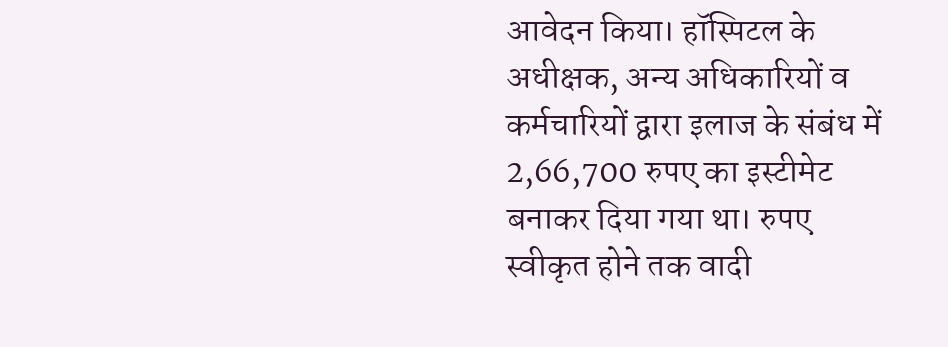आवेदन किया। हॉस्पिटल के अधीक्षक, अन्य अधिकारियों व कर्मचारियों द्वारा इलाज के संबंध में 2,66,700 रुपए का इस्टीमेट बनाकर दिया गया था। रुपए स्वीकृत होने तक वादी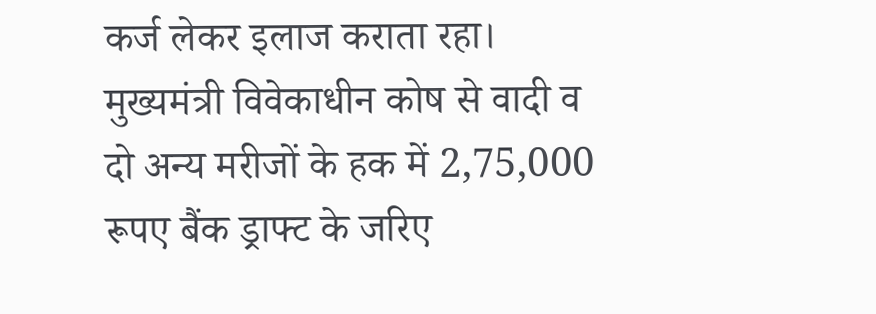कर्ज लेकर इलाज कराता रहा। मुख्यमंत्री विवेकाधीन कोष से वादी व दो अन्य मरीजों के हक में 2,75,000 रूपए बैंक ड्राफ्ट के जरिए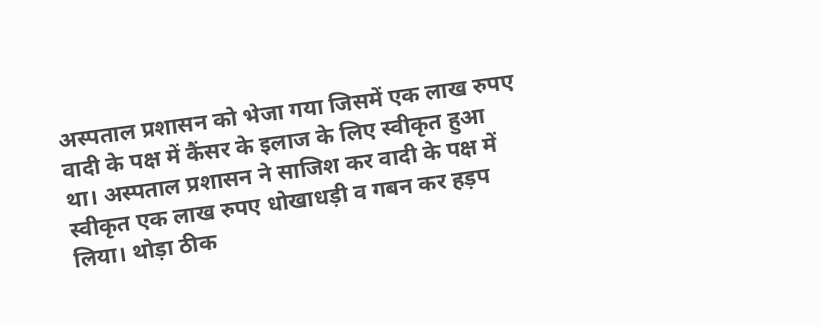अस्पताल प्रशासन को भेजा गया जिसमें एक लाख रुपए वादी के पक्ष में कैंसर के इलाज के लिए स्वीकृत हुआ था। अस्पताल प्रशासन ने साजिश कर वादी के पक्ष में स्वीकृत एक लाख रुपए धोखाधड़ी व गबन कर हड़प लिया। थोड़ा ठीक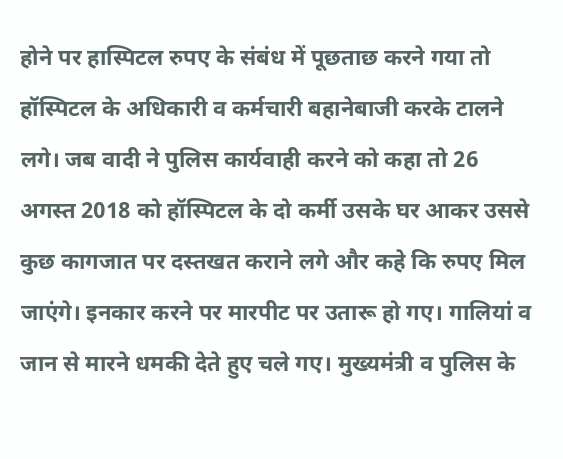होने पर हास्पिटल रुपए के संबंध में पूछताछ करने गया तो हॉस्पिटल के अधिकारी व कर्मचारी बहानेबाजी करके टालने लगे। जब वादी ने पुलिस कार्यवाही करने को कहा तो 26 अगस्त 2018 को हॉस्पिटल के दो कर्मी उसके घर आकर उससे कुछ कागजात पर दस्तखत कराने लगे और कहे कि रुपए मिल जाएंगे। इनकार करने पर मारपीट पर उतारू हो गए। गालियां व जान से मारने धमकी देते हुए चले गए। मुख्यमंत्री व पुलिस के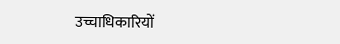उच्चाधिकारियों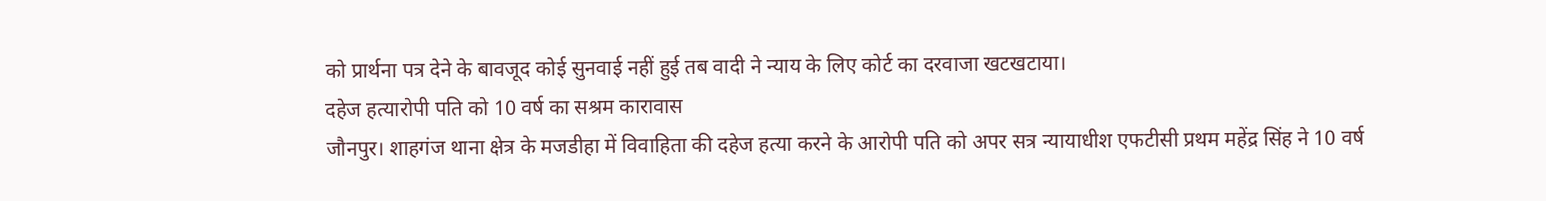को प्रार्थना पत्र देने के बावजूद कोई सुनवाई नहीं हुई तब वादी ने न्याय के लिए कोर्ट का दरवाजा खटखटाया।
दहेज हत्यारोपी पति को 10 वर्ष का सश्रम कारावास
जौनपुर। शाहगंज थाना क्षेत्र के मजडीहा में विवाहिता की दहेज हत्या करने के आरोपी पति को अपर सत्र न्यायाधीश एफटीसी प्रथम महेंद्र सिंह ने 10 वर्ष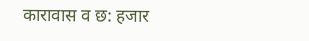कारावास व छ: हजार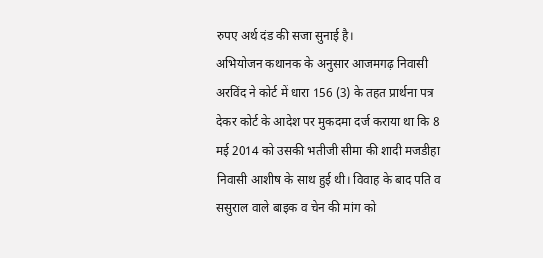रुपए अर्थ दंड की सजा सुनाई है।
अभियोजन कथानक के अनुसार आजमगढ़ निवासी अरविंद ने कोर्ट में धारा 156 (3) के तहत प्रार्थना पत्र देकर कोर्ट के आदेश पर मुकदमा दर्ज कराया था कि 8 मई 2014 को उसकी भतीजी सीमा की शादी मजडीहा निवासी आशीष के साथ हुई थी। विवाह के बाद पति व ससुराल वाले बाइक व चेन की मांग को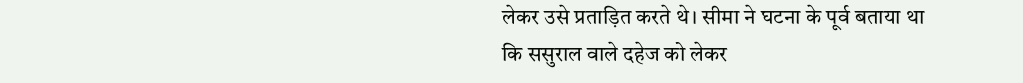लेकर उसे प्रताड़ित करते थे। सीमा ने घटना के पूर्व बताया था कि ससुराल वाले दहेज को लेकर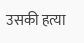उसकी हत्या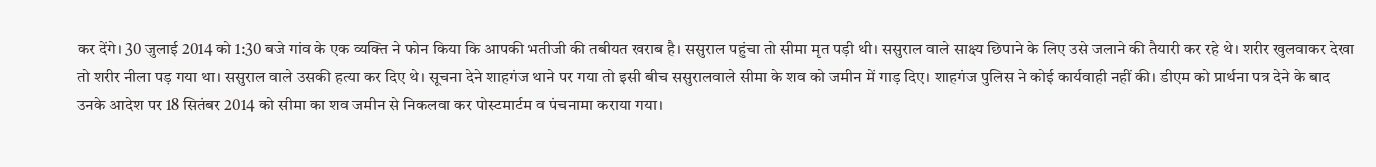कर देंगे। 30 जुलाई 2014 को 1:30 बजे गांव के एक व्यक्ति ने फोन किया कि आपकी भतीजी की तबीयत खराब है। ससुराल पहुंचा तो सीमा मृत पड़ी थी। ससुराल वाले साक्ष्य छिपाने के लिए उसे जलाने की तैयारी कर रहे थे। शरीर खुलवाकर देखा तो शरीर नीला पड़ गया था। ससुराल वाले उसकी हत्या कर दिए थे। सूचना देने शाहगंज थाने पर गया तो इसी बीच ससुरालवाले सीमा के शव को जमीन में गाड़ दिए। शाहगंज पुलिस ने कोई कार्यवाही नहीं की। डीएम को प्रार्थना पत्र देने के बाद उनके आदेश पर 18 सितंबर 2014 को सीमा का शव जमीन से निकलवा कर पोस्टमार्टम व पंचनामा कराया गया।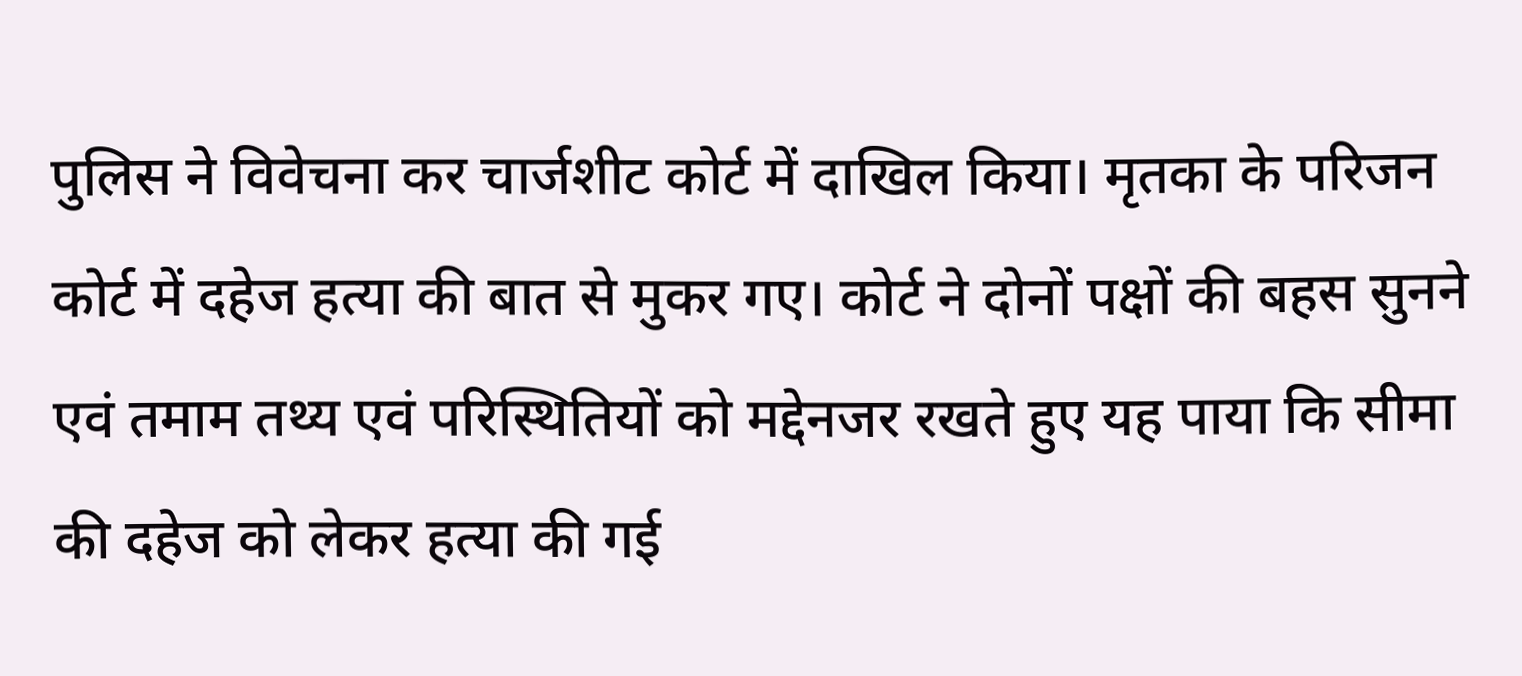पुलिस ने विवेचना कर चार्जशीट कोर्ट में दाखिल किया। मृतका के परिजन कोर्ट में दहेज हत्या की बात से मुकर गए। कोर्ट ने दोनों पक्षों की बहस सुनने एवं तमाम तथ्य एवं परिस्थितियों को मद्देनजर रखते हुए यह पाया कि सीमा की दहेज को लेकर हत्या की गई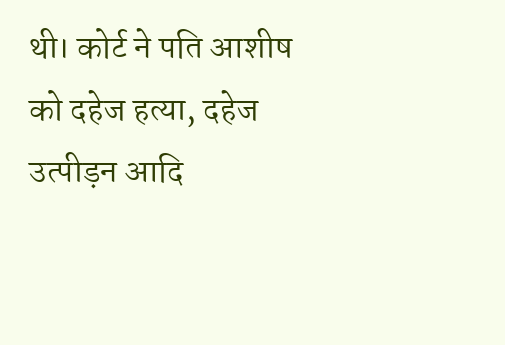थी। कोर्ट ने पति आशीष को दहेज हत्या, दहेज उत्पीड़न आदि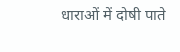धाराओं में दोषी पाते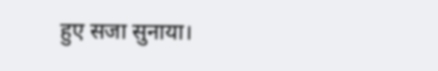हुए सजा सुनाया।